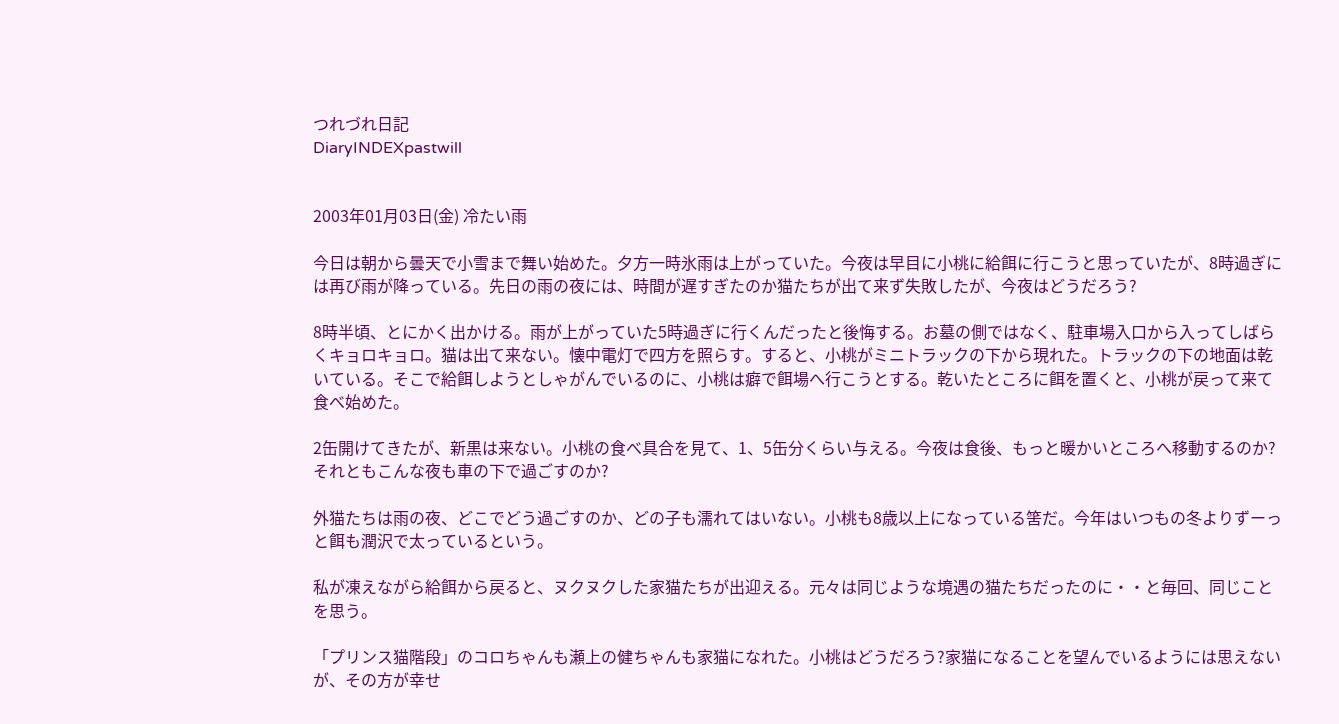つれづれ日記
DiaryINDEXpastwill


2003年01月03日(金) 冷たい雨

今日は朝から曇天で小雪まで舞い始めた。夕方一時氷雨は上がっていた。今夜は早目に小桃に給餌に行こうと思っていたが、8時過ぎには再び雨が降っている。先日の雨の夜には、時間が遅すぎたのか猫たちが出て来ず失敗したが、今夜はどうだろう?

8時半頃、とにかく出かける。雨が上がっていた5時過ぎに行くんだったと後悔する。お墓の側ではなく、駐車場入口から入ってしばらくキョロキョロ。猫は出て来ない。懐中電灯で四方を照らす。すると、小桃がミニトラックの下から現れた。トラックの下の地面は乾いている。そこで給餌しようとしゃがんでいるのに、小桃は癖で餌場へ行こうとする。乾いたところに餌を置くと、小桃が戻って来て食べ始めた。

2缶開けてきたが、新黒は来ない。小桃の食べ具合を見て、1、5缶分くらい与える。今夜は食後、もっと暖かいところへ移動するのか?それともこんな夜も車の下で過ごすのか?

外猫たちは雨の夜、どこでどう過ごすのか、どの子も濡れてはいない。小桃も8歳以上になっている筈だ。今年はいつもの冬よりずーっと餌も潤沢で太っているという。

私が凍えながら給餌から戻ると、ヌクヌクした家猫たちが出迎える。元々は同じような境遇の猫たちだったのに・・と毎回、同じことを思う。

「プリンス猫階段」のコロちゃんも瀬上の健ちゃんも家猫になれた。小桃はどうだろう?家猫になることを望んでいるようには思えないが、その方が幸せ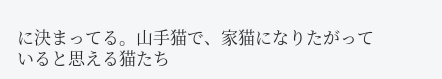に決まってる。山手猫で、家猫になりたがっていると思える猫たち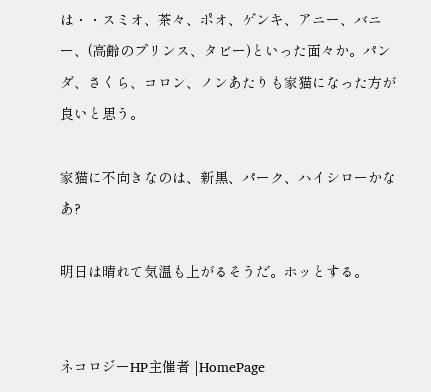は・・スミオ、茶々、ポオ、ゲンキ、アニー、バニー、(高齢のプリンス、タビー)といった面々か。パンダ、さくら、コロン、ノンあたりも家猫になった方が良いと思う。

家猫に不向きなのは、新黒、パーク、ハイシローかなあ?

明日は晴れて気温も上がるそうだ。ホッとする。


ネコロジーHP主催者 |HomePage